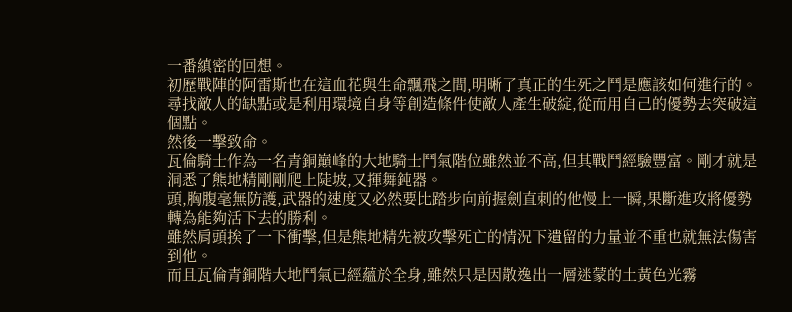一番縝密的回想。
初歷戰陣的阿雷斯也在這血花與生命飄飛之間,明晰了真正的生死之鬥是應該如何進行的。
尋找敵人的缺點或是利用環境自身等創造條件使敵人產生破綻,從而用自己的優勢去突破這個點。
然後一擊致命。
瓦倫騎士作為一名青銅巔峰的大地騎士鬥氣階位雖然並不高,但其戰鬥經驗豐富。剛才就是洞悉了熊地精剛剛爬上陡坡,又揮舞鈍器。
頭,胸腹毫無防護,武器的速度又必然要比踏步向前握劍直刺的他慢上一瞬,果斷進攻將優勢轉為能夠活下去的勝利。
雖然肩頭挨了一下衝擊,但是熊地精先被攻擊死亡的情況下遺留的力量並不重也就無法傷害到他。
而且瓦倫青銅階大地鬥氣已經蘊於全身,雖然只是因散逸出一層迷蒙的土黃色光霧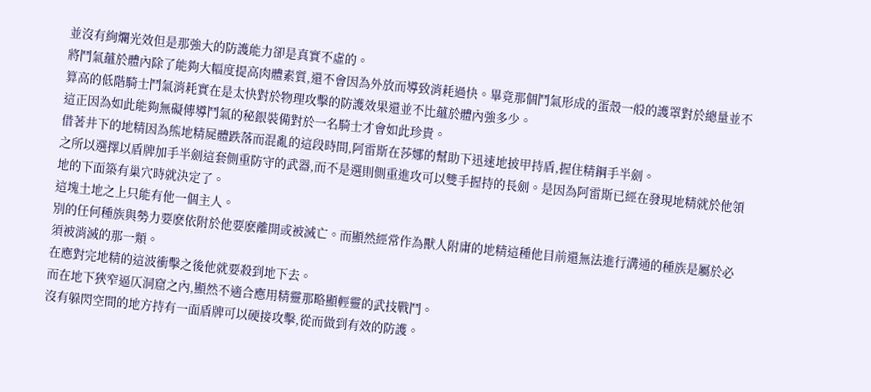並沒有絢爛光效但是那強大的防護能力卻是真實不虛的。
將鬥氣蘊於體內除了能夠大幅度提高肉體素質,還不會因為外放而導致消耗過快。畢竟那個鬥氣形成的蛋殼一般的護罩對於總量並不算高的低階騎士鬥氣消耗實在是太快對於物理攻擊的防護效果還並不比蘊於體內強多少。
這正因為如此能夠無礙傳導鬥氣的秘銀裝備對於一名騎士才會如此珍貴。
借著井下的地精因為熊地精屍體跌落而混亂的這段時間,阿雷斯在莎娜的幫助下迅速地披甲持盾,握住精鋼手半劍。
之所以選擇以盾牌加手半劍這套側重防守的武器,而不是選則側重進攻可以雙手握持的長劍。是因為阿雷斯已經在發現地精就於他領地的下面築有巢穴時就決定了。
這塊土地之上只能有他一個主人。
別的任何種族與勢力要麽依附於他要麽離開或被滅亡。而顯然經常作為獸人附庸的地精這種他目前還無法進行溝通的種族是屬於必須被消滅的那一類。
在應對完地精的這波衝擊之後他就要殺到地下去。
而在地下狹窄逼仄洞窟之內,顯然不適合應用精靈那略顯輕靈的武技戰鬥。
沒有躲閃空間的地方持有一面盾牌可以硬接攻擊,從而做到有效的防護。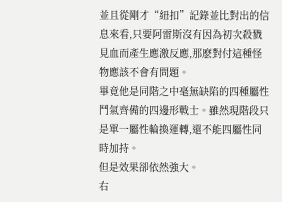並且從剛才“紐扣”記錄並比對出的信息來看,只要阿雷斯沒有因為初次殺戮見血而產生應激反應,那麽對付這種怪物應該不會有問題。
畢竟他是同階之中毫無缺陷的四種屬性鬥氣齊備的四邊形戰士。雖然現階段只是單一屬性輪換運轉,還不能四屬性同時加持。
但是效果卻依然強大。
右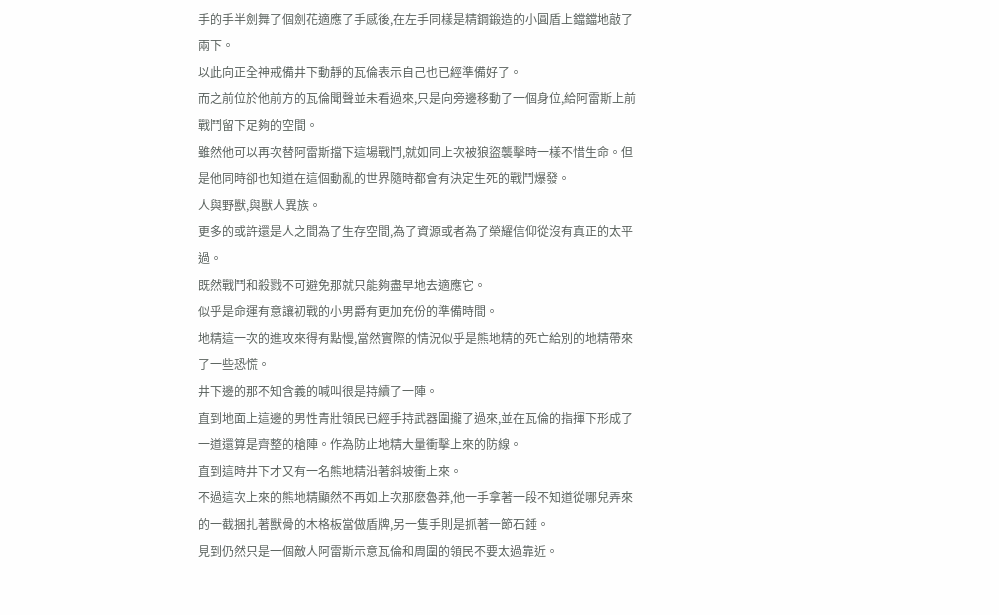手的手半劍舞了個劍花適應了手感後,在左手同樣是精鋼鍛造的小圓盾上鐺鐺地敲了兩下。
以此向正全神戒備井下動靜的瓦倫表示自己也已經準備好了。
而之前位於他前方的瓦倫聞聲並未看過來,只是向旁邊移動了一個身位,給阿雷斯上前戰鬥留下足夠的空間。
雖然他可以再次替阿雷斯擋下這場戰鬥,就如同上次被狼盜襲擊時一樣不惜生命。但是他同時卻也知道在這個動亂的世界隨時都會有決定生死的戰鬥爆發。
人與野獸,與獸人異族。
更多的或許還是人之間為了生存空間,為了資源或者為了榮耀信仰從沒有真正的太平過。
既然戰鬥和殺戮不可避免那就只能夠盡早地去適應它。
似乎是命運有意讓初戰的小男爵有更加充份的準備時間。
地精這一次的進攻來得有點慢,當然實際的情況似乎是熊地精的死亡給別的地精帶來了一些恐慌。
井下邊的那不知含義的喊叫很是持續了一陣。
直到地面上這邊的男性青壯領民已經手持武器圍攏了過來,並在瓦倫的指揮下形成了一道還算是齊整的槍陣。作為防止地精大量衝擊上來的防線。
直到這時井下才又有一名熊地精沿著斜坡衝上來。
不過這次上來的熊地精顯然不再如上次那麽魯莽,他一手拿著一段不知道從哪兒弄來的一截捆扎著獸骨的木格板當做盾牌,另一隻手則是抓著一節石錘。
見到仍然只是一個敵人阿雷斯示意瓦倫和周圍的領民不要太過靠近。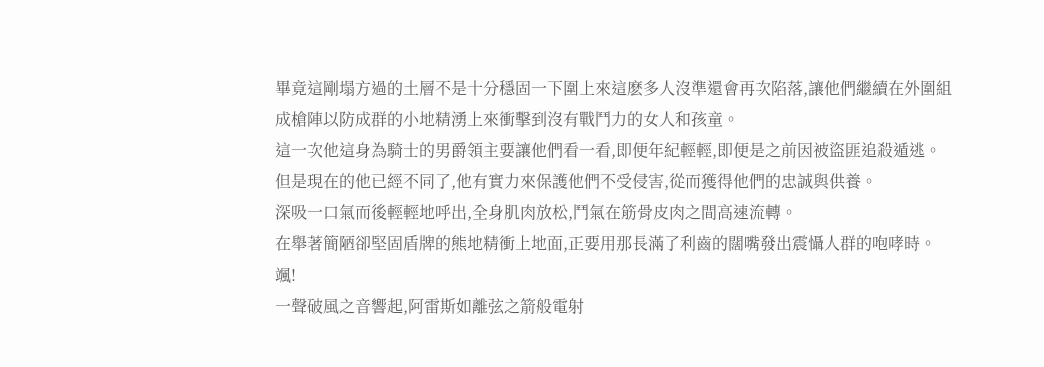畢竟這剛塌方過的土層不是十分穩固一下圍上來這麽多人沒準還會再次陷落,讓他們繼續在外圍組成槍陣以防成群的小地精湧上來衝擊到沒有戰鬥力的女人和孩童。
這一次他這身為騎士的男爵領主要讓他們看一看,即便年紀輕輕,即便是之前因被盜匪追殺遁逃。
但是現在的他已經不同了,他有實力來保護他們不受侵害,從而獲得他們的忠誠與供養。
深吸一口氣而後輕輕地呼出,全身肌肉放松,鬥氣在筋骨皮肉之間高速流轉。
在舉著簡陋卻堅固盾牌的熊地精衝上地面,正要用那長滿了利齒的闊嘴發出震懾人群的咆哮時。
颯!
一聲破風之音響起,阿雷斯如離弦之箭般電射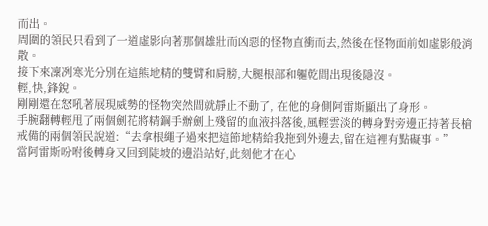而出。
周圍的領民只看到了一道虛影向著那個雄壯而凶惡的怪物直衝而去,然後在怪物面前如虛影般消散。
接下來凜冽寒光分別在這熊地精的雙臂和肩膀,大腿根部和軀乾間出現後隱沒。
輕,快,鋒銳。
剛剛還在怒吼著展現威勢的怪物突然間就靜止不動了, 在他的身側阿雷斯顯出了身形。
手腕翻轉輕甩了兩個劍花將精鋼手辦劍上殘留的血液抖落後,風輕雲淡的轉身對旁邊正持著長槍戒備的兩個領民說道:“去拿根繩子過來把這節地精給我拖到外邊去,留在這裡有點礙事。”
當阿雷斯吩咐後轉身又回到陡坡的邊沿站好,此刻他才在心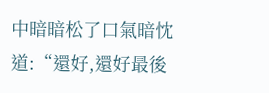中暗暗松了口氣暗忱道:“還好,還好最後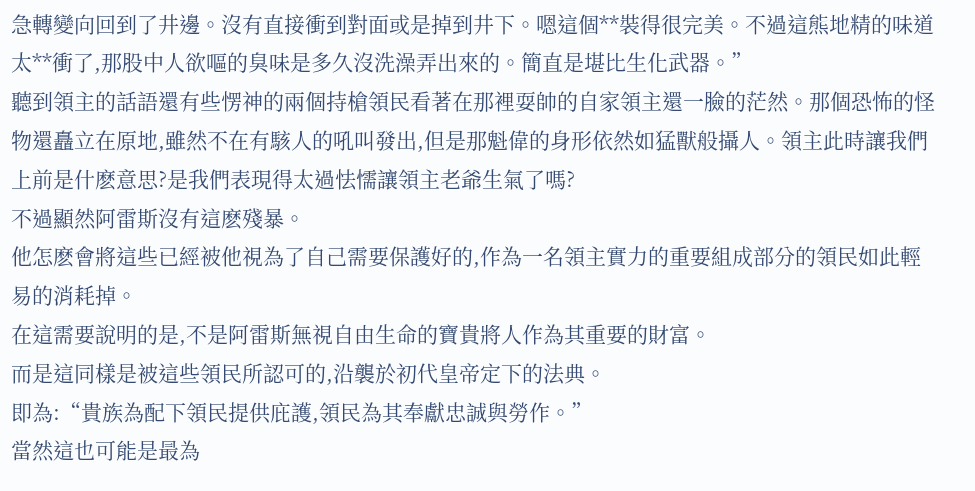急轉變向回到了井邊。沒有直接衝到對面或是掉到井下。嗯這個**裝得很完美。不過這熊地精的味道太**衝了,那股中人欲嘔的臭味是多久沒洗澡弄出來的。簡直是堪比生化武器。”
聽到領主的話語還有些愣神的兩個持槍領民看著在那裡耍帥的自家領主還一臉的茫然。那個恐怖的怪物還矗立在原地,雖然不在有駭人的吼叫發出,但是那魁偉的身形依然如猛獸般攝人。領主此時讓我們上前是什麽意思?是我們表現得太過怯懦讓領主老爺生氣了嗎?
不過顯然阿雷斯沒有這麽殘暴。
他怎麽會將這些已經被他視為了自己需要保護好的,作為一名領主實力的重要組成部分的領民如此輕易的消耗掉。
在這需要說明的是,不是阿雷斯無視自由生命的寶貴將人作為其重要的財富。
而是這同樣是被這些領民所認可的,沿襲於初代皇帝定下的法典。
即為:“貴族為配下領民提供庇護,領民為其奉獻忠誠與勞作。”
當然這也可能是最為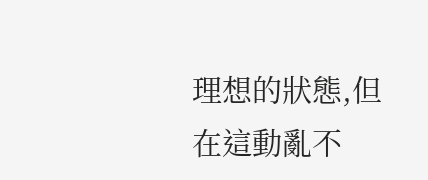理想的狀態,但在這動亂不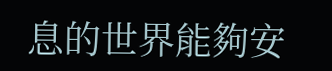息的世界能夠安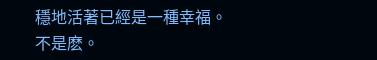穩地活著已經是一種幸福。
不是麽。